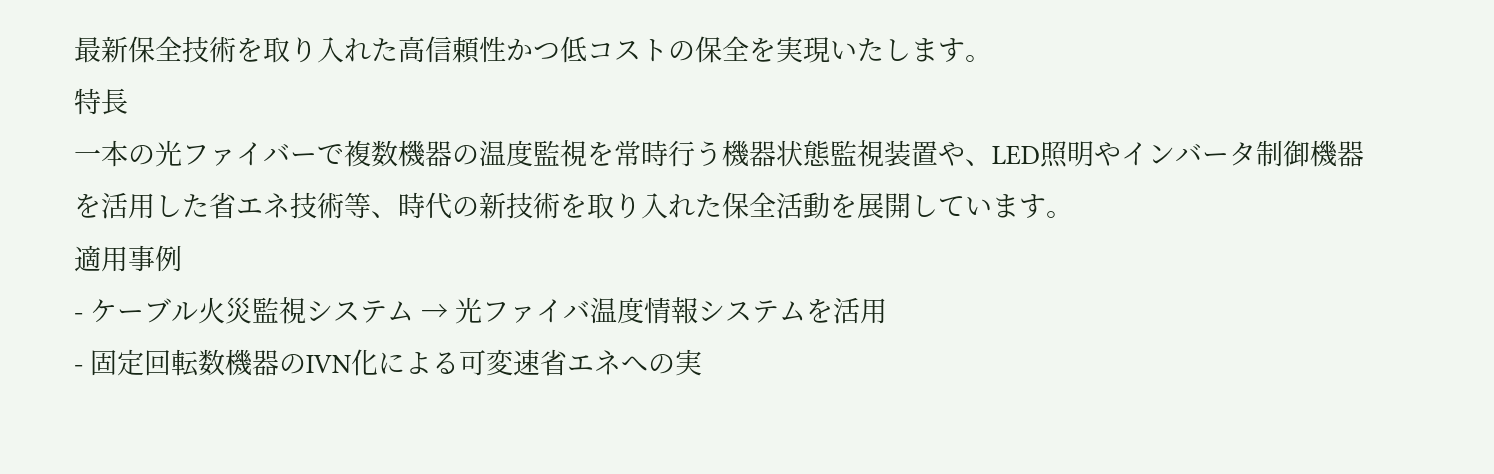最新保全技術を取り入れた高信頼性かつ低コストの保全を実現いたします。
特長
一本の光ファイバーで複数機器の温度監視を常時行う機器状態監視装置や、LED照明やインバータ制御機器を活用した省エネ技術等、時代の新技術を取り入れた保全活動を展開しています。
適用事例
- ケーブル火災監視システム → 光ファイバ温度情報システムを活用
- 固定回転数機器のIVN化による可変速省エネへの実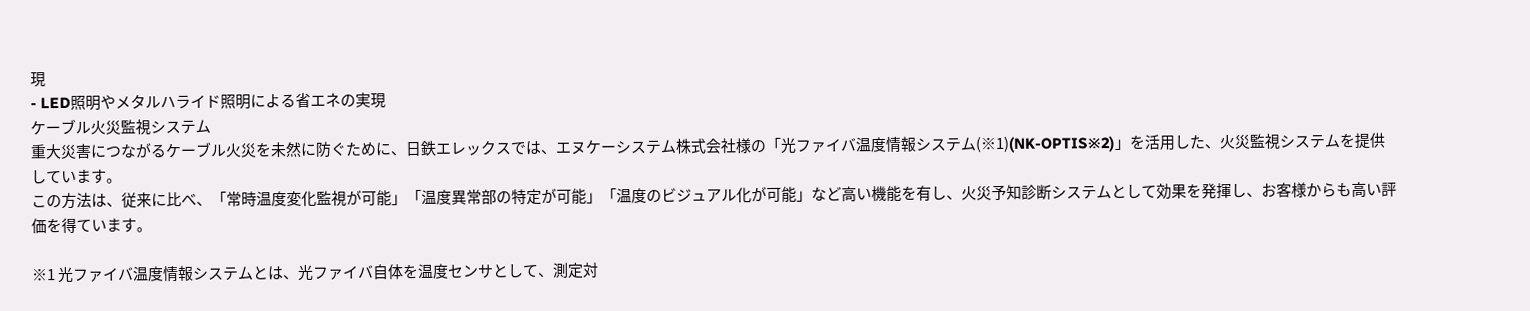現
- LED照明やメタルハライド照明による省エネの実現
ケーブル火災監視システム
重大災害につながるケーブル火災を未然に防ぐために、日鉄エレックスでは、エヌケーシステム株式会社様の「光ファイバ温度情報システム(※1)(NK-OPTIS※2)」を活用した、火災監視システムを提供しています。
この方法は、従来に比べ、「常時温度変化監視が可能」「温度異常部の特定が可能」「温度のビジュアル化が可能」など高い機能を有し、火災予知診断システムとして効果を発揮し、お客様からも高い評価を得ています。

※1 光ファイバ温度情報システムとは、光ファイバ自体を温度センサとして、測定対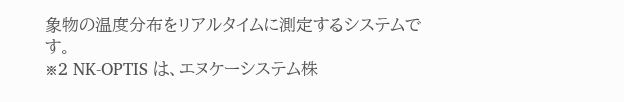象物の温度分布をリアルタイムに測定するシステムです。
※2 NK-OPTIS は、エヌケーシステム株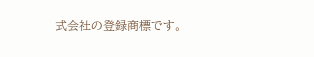式会社の登録商標です。